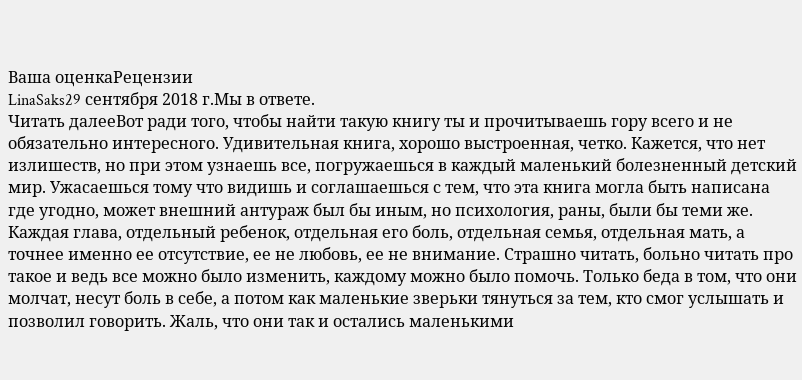Ваша оценкаРецензии
LinaSaks29 сентября 2018 г.Мы в ответе.
Читать далееВот ради того, чтобы найти такую книгу ты и прочитываешь гору всего и не обязательно интересного. Удивительная книга, хорошо выстроенная, четко. Кажется, что нет излишеств, но при этом узнаешь все, погружаешься в каждый маленький болезненный детский мир. Ужасаешься тому что видишь и соглашаешься с тем, что эта книга могла быть написана где угодно, может внешний антураж был бы иным, но психология, раны, были бы теми же.
Каждая глава, отдельный ребенок, отдельная его боль, отдельная семья, отдельная мать, а точнее именно ее отсутствие, ее не любовь, ее не внимание. Страшно читать, больно читать про такое и ведь все можно было изменить, каждому можно было помочь. Только беда в том, что они молчат, несут боль в себе, а потом как маленькие зверьки тянуться за тем, кто смог услышать и позволил говорить. Жаль, что они так и остались маленькими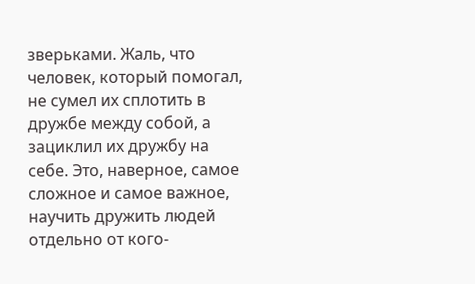зверьками. Жаль, что человек, который помогал, не сумел их сплотить в дружбе между собой, а зациклил их дружбу на себе. Это, наверное, самое сложное и самое важное, научить дружить людей отдельно от кого-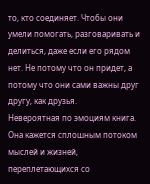то, кто соединяет. Чтобы они умели помогать, разговаривать и делиться, даже если его рядом нет. Не потому что он придет, а потому что они сами важны друг другу, как друзья.
Невероятная по эмоциям книга. Она кажется сплошным потоком мыслей и жизней, переплетающихся со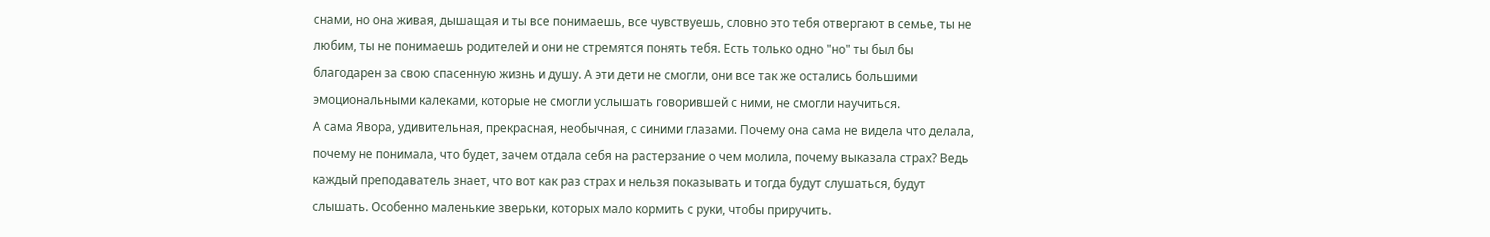снами, но она живая, дышащая и ты все понимаешь, все чувствуешь, словно это тебя отвергают в семье, ты не любим, ты не понимаешь родителей и они не стремятся понять тебя. Есть только одно "но" ты был бы благодарен за свою спасенную жизнь и душу. А эти дети не смогли, они все так же остались большими эмоциональными калеками, которые не смогли услышать говорившей с ними, не смогли научиться.
А сама Явора, удивительная, прекрасная, необычная, с синими глазами. Почему она сама не видела что делала, почему не понимала, что будет, зачем отдала себя на растерзание о чем молила, почему выказала страх? Ведь каждый преподаватель знает, что вот как раз страх и нельзя показывать и тогда будут слушаться, будут слышать. Особенно маленькие зверьки, которых мало кормить с руки, чтобы приручить.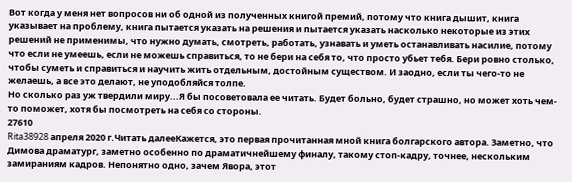Вот когда у меня нет вопросов ни об одной из полученных книгой премий, потому что книга дышит, книга указывает на проблему, книга пытается указать на решения и пытается указать насколько некоторые из этих решений не применимы, что нужно думать, смотреть, работать, узнавать и уметь останавливать насилие, потому что если не умеешь, если не можешь справиться, то не бери на себя то, что просто убьет тебя. Бери ровно столько, чтобы суметь и справиться и научить жить отдельным, достойным существом. И заодно, если ты чего-то не желаешь, а все это делают, не уподобляйся толпе.
Но сколько раз уж твердили миру...Я бы посоветовала ее читать. Будет больно, будет страшно, но может хоть чем-то поможет, хотя бы посмотреть на себя со стороны.
27610
Rita38928 апреля 2020 г.Читать далееКажется, это первая прочитанная мной книга болгарского автора. Заметно, что Димова драматург, заметно особенно по драматичнейшему финалу, такому стоп-кадру, точнее, нескольким замираниям кадров. Непонятно одно, зачем Явора, этот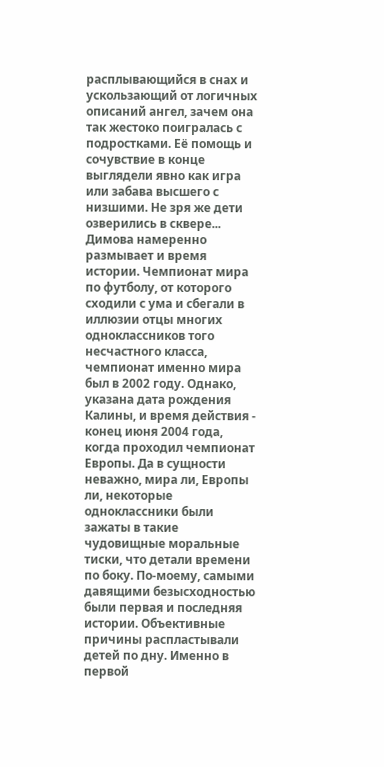расплывающийся в снах и ускользающий от логичных описаний ангел, зачем она так жестоко поигралась с подростками. Её помощь и сочувствие в конце выглядели явно как игра или забава высшего с низшими. Не зря же дети озверились в сквере...
Димова намеренно размывает и время истории. Чемпионат мира по футболу, от которого сходили с ума и сбегали в иллюзии отцы многих одноклассников того несчастного класса, чемпионат именно мира был в 2002 году. Однако, указана дата рождения Калины, и время действия - конец июня 2004 года, когда проходил чемпионат Европы. Да в сущности неважно, мира ли, Европы ли, некоторые одноклассники были зажаты в такие чудовищные моральные тиски, что детали времени по боку. По-моему, самыми давящими безысходностью были первая и последняя истории. Объективные причины распластывали детей по дну. Именно в первой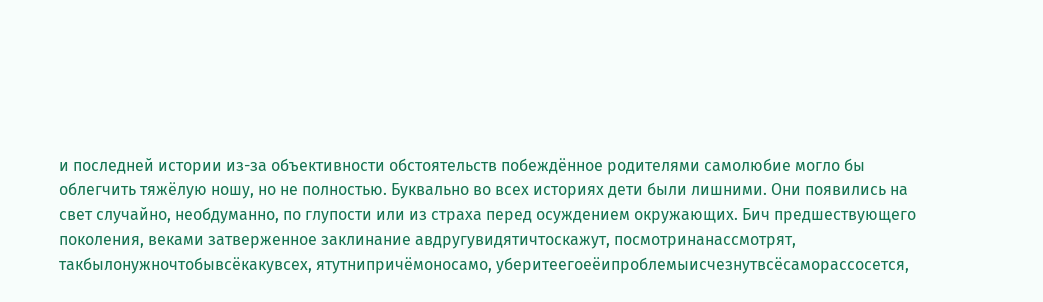и последней истории из-за объективности обстоятельств побеждённое родителями самолюбие могло бы облегчить тяжёлую ношу, но не полностью. Буквально во всех историях дети были лишними. Они появились на свет случайно, необдуманно, по глупости или из страха перед осуждением окружающих. Бич предшествующего поколения, веками затверженное заклинание авдругувидятичтоскажут, посмотринанассмотрят, такбылонужночтобывсёкакувсех, ятутнипричёмоносамо, уберитеегоеёипроблемыисчезнутвсёсаморассосется,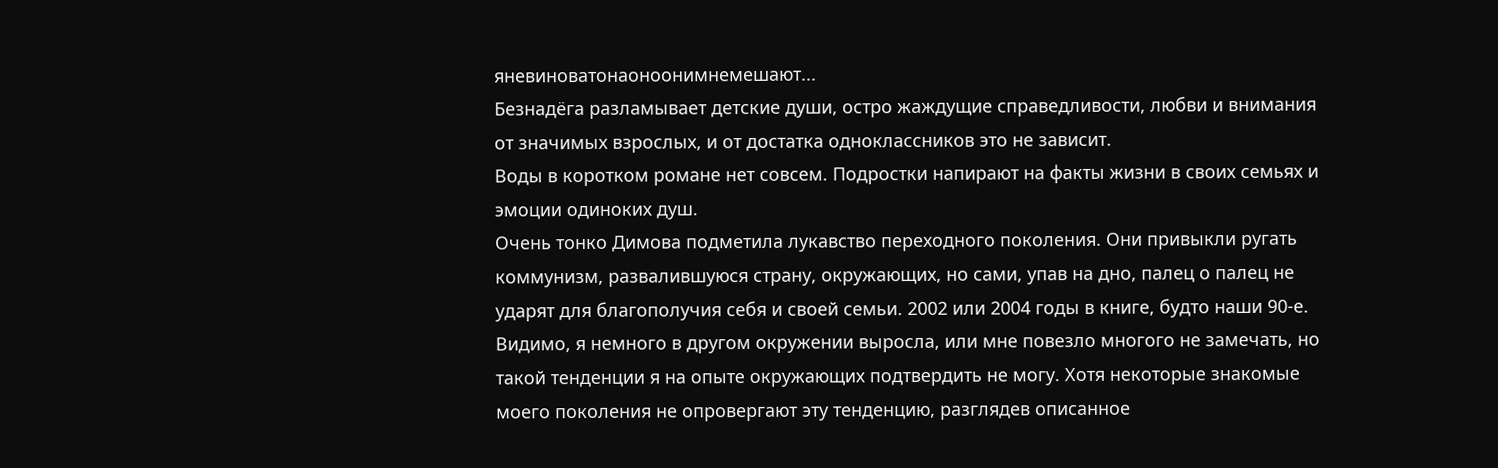яневиноватонаоноонимнемешают...
Безнадёга разламывает детские души, остро жаждущие справедливости, любви и внимания от значимых взрослых, и от достатка одноклассников это не зависит.
Воды в коротком романе нет совсем. Подростки напирают на факты жизни в своих семьях и эмоции одиноких душ.
Очень тонко Димова подметила лукавство переходного поколения. Они привыкли ругать коммунизм, развалившуюся страну, окружающих, но сами, упав на дно, палец о палец не ударят для благополучия себя и своей семьи. 2002 или 2004 годы в книге, будто наши 90-е. Видимо, я немного в другом окружении выросла, или мне повезло многого не замечать, но такой тенденции я на опыте окружающих подтвердить не могу. Хотя некоторые знакомые моего поколения не опровергают эту тенденцию, разглядев описанное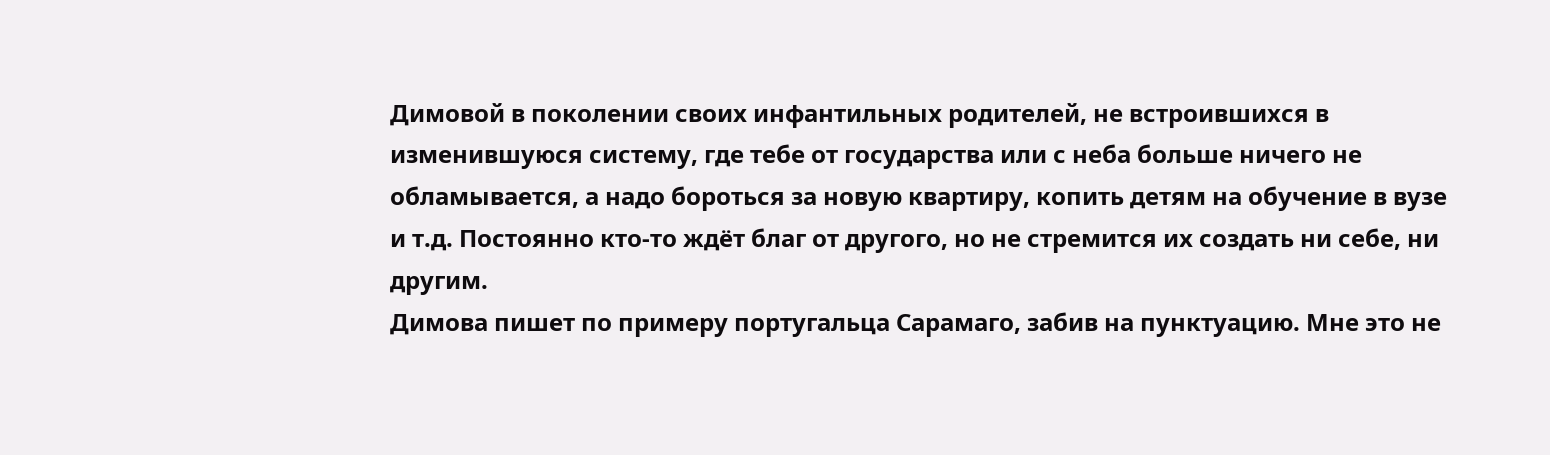Димовой в поколении своих инфантильных родителей, не встроившихся в изменившуюся систему, где тебе от государства или с неба больше ничего не обламывается, а надо бороться за новую квартиру, копить детям на обучение в вузе и т.д. Постоянно кто-то ждёт благ от другого, но не стремится их создать ни себе, ни другим.
Димова пишет по примеру португальца Сарамаго, забив на пунктуацию. Мне это не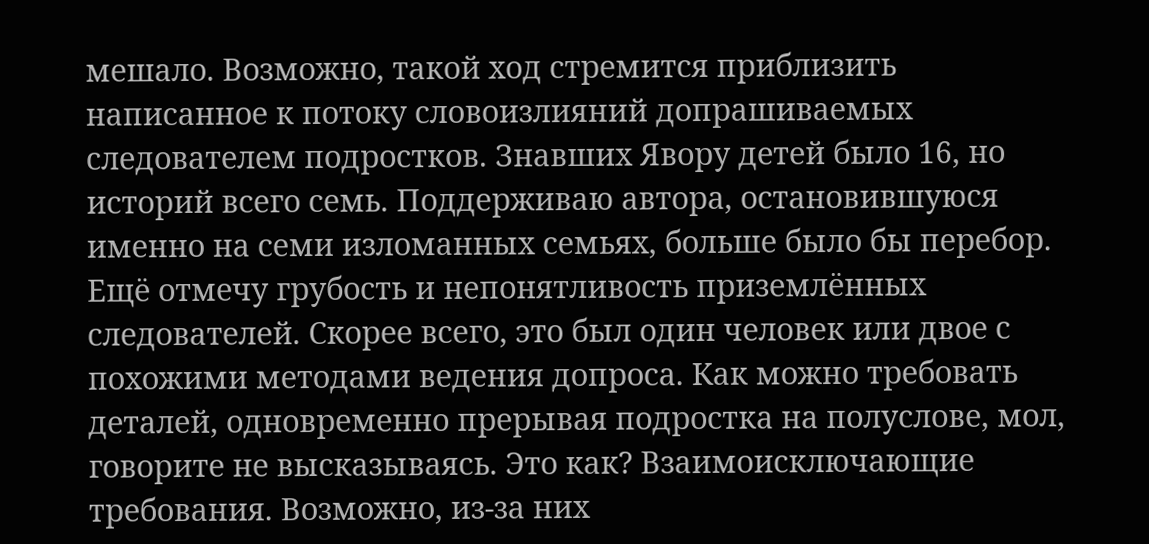мешало. Возможно, такой ход стремится приблизить написанное к потоку словоизлияний допрашиваемых следователем подростков. Знавших Явору детей было 16, но историй всего семь. Поддерживаю автора, остановившуюся именно на семи изломанных семьях, больше было бы перебор. Ещё отмечу грубость и непонятливость приземлённых следователей. Скорее всего, это был один человек или двое с похожими методами ведения допроса. Как можно требовать деталей, одновременно прерывая подростка на полуслове, мол, говорите не высказываясь. Это как? Взаимоисключающие требования. Возможно, из-за них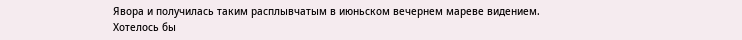Явора и получилась таким расплывчатым в июньском вечернем мареве видением.
Хотелось бы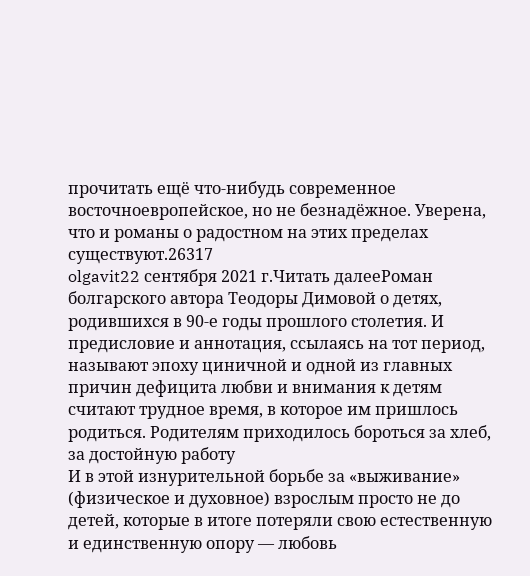прочитать ещё что-нибудь современное восточноевропейское, но не безнадёжное. Уверена, что и романы о радостном на этих пределах существуют.26317
olgavit22 сентября 2021 г.Читать далееРоман болгарского автора Теодоры Димовой о детях, родившихся в 90-е годы прошлого столетия. И предисловие и аннотация, ссылаясь на тот период, называют эпоху циничной и одной из главных причин дефицита любви и внимания к детям считают трудное время, в которое им пришлось родиться. Родителям приходилось бороться за хлеб, за достойную работу
И в этой изнурительной борьбе за «выживание» (физическое и духовное) взрослым просто не до детей, которые в итоге потеряли свою естественную и единственную опору — любовь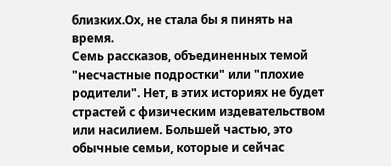близких.Ох, не стала бы я пинять на время.
Семь рассказов, объединенных темой "несчастные подростки" или "плохие родители". Нет, в этих историях не будет страстей с физическим издевательством или насилием. Большей частью, это обычные семьи, которые и сейчас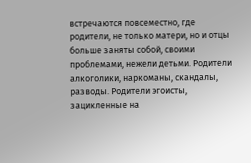встречаются повсеместно, где родители, не только матери, но и отцы больше заняты собой, своими проблемами, нежели детьми. Родители алкоголики, наркоманы, скандалы, разводы. Родители эгоисты, зацикленные на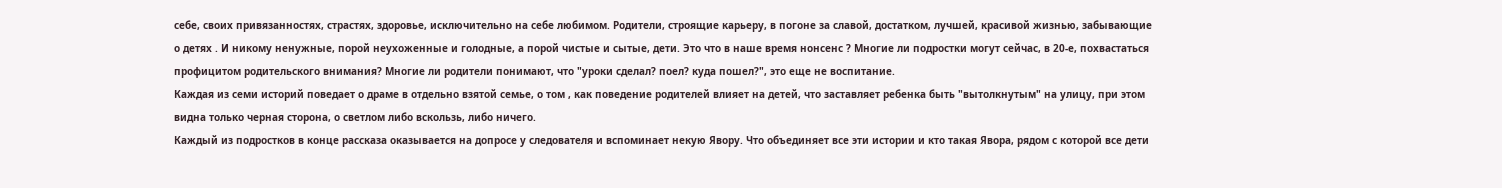себе, своих привязанностях, страстях, здоровье, исключительно на себе любимом. Родители, строящие карьеру, в погоне за славой, достатком, лучшей, красивой жизнью, забывающие о детях . И никому ненужные, порой неухоженные и голодные, а порой чистые и сытые, дети. Это что в наше время нонсенс ? Многие ли подростки могут сейчас, в 20-е, похвастаться профицитом родительского внимания? Многие ли родители понимают, что "уроки сделал? поел? куда пошел?", это еще не воспитание.
Каждая из семи историй поведает о драме в отдельно взятой семье, о том , как поведение родителей влияет на детей, что заставляет ребенка быть "вытолкнутым" на улицу, при этом видна только черная сторона, о светлом либо вскользь, либо ничего.
Каждый из подростков в конце рассказа оказывается на допросе у следователя и вспоминает некую Явору. Что объединяет все эти истории и кто такая Явора, рядом с которой все дети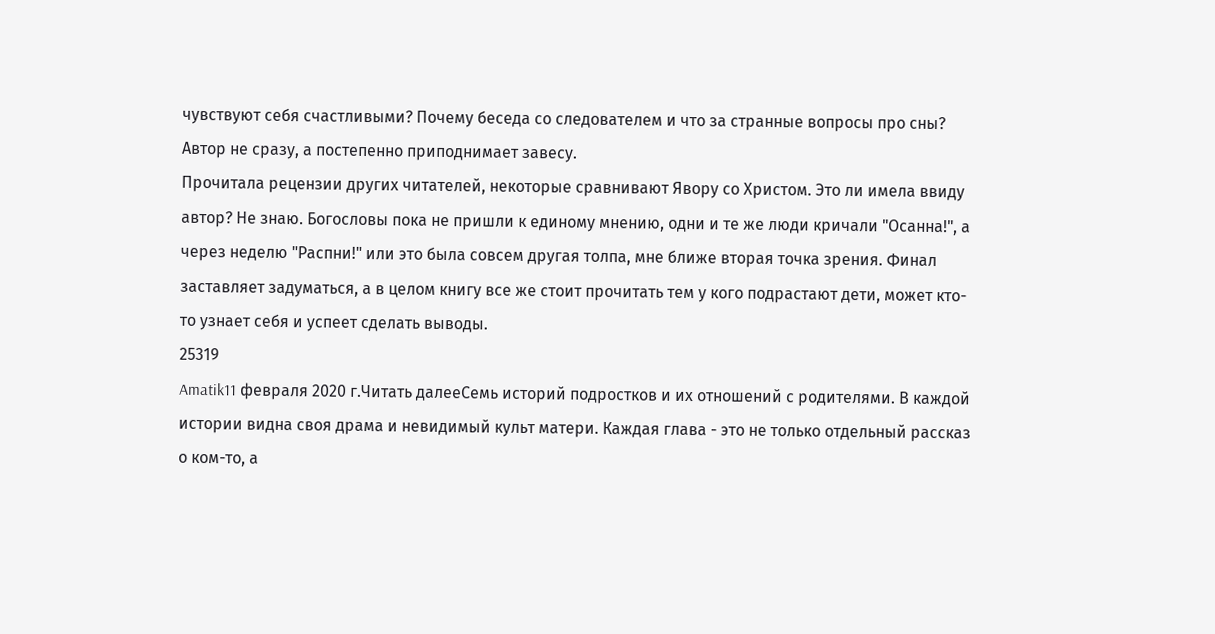чувствуют себя счастливыми? Почему беседа со следователем и что за странные вопросы про сны? Автор не сразу, а постепенно приподнимает завесу.
Прочитала рецензии других читателей, некоторые сравнивают Явору со Христом. Это ли имела ввиду автор? Не знаю. Богословы пока не пришли к единому мнению, одни и те же люди кричали "Осанна!", а через неделю "Распни!" или это была совсем другая толпа, мне ближе вторая точка зрения. Финал заставляет задуматься, а в целом книгу все же стоит прочитать тем у кого подрастают дети, может кто-то узнает себя и успеет сделать выводы.
25319
Amatik11 февраля 2020 г.Читать далееСемь историй подростков и их отношений с родителями. В каждой истории видна своя драма и невидимый культ матери. Каждая глава - это не только отдельный рассказ о ком-то, а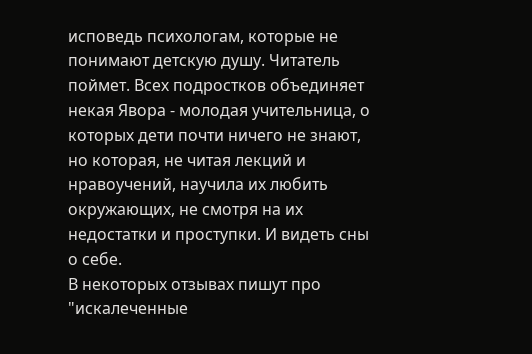исповедь психологам, которые не понимают детскую душу. Читатель поймет. Всех подростков объединяет некая Явора - молодая учительница, о которых дети почти ничего не знают, но которая, не читая лекций и нравоучений, научила их любить окружающих, не смотря на их недостатки и проступки. И видеть сны о себе.
В некоторых отзывах пишут про "искалеченные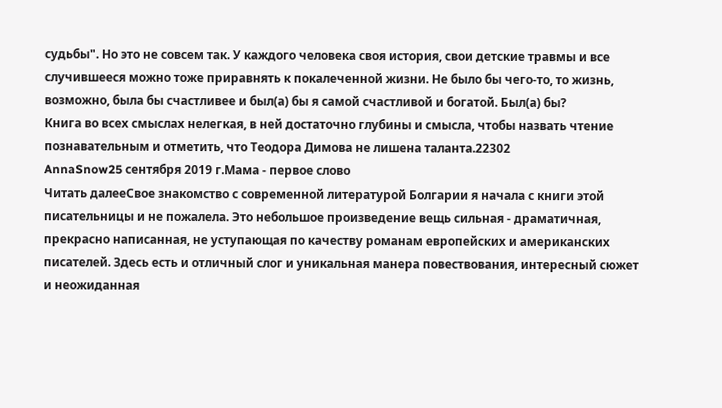судьбы". Но это не совсем так. У каждого человека своя история, свои детские травмы и все случившееся можно тоже приравнять к покалеченной жизни. Не было бы чего-то, то жизнь, возможно, была бы счастливее и был(а) бы я самой счастливой и богатой. Был(а) бы?
Книга во всех смыслах нелегкая, в ней достаточно глубины и смысла, чтобы назвать чтение познавательным и отметить, что Теодора Димова не лишена таланта.22302
AnnaSnow25 сентября 2019 г.Мама - первое слово
Читать далееСвое знакомство с современной литературой Болгарии я начала с книги этой писательницы и не пожалела. Это небольшое произведение вещь сильная - драматичная, прекрасно написанная, не уступающая по качеству романам европейских и американских писателей. Здесь есть и отличный слог и уникальная манера повествования, интересный сюжет и неожиданная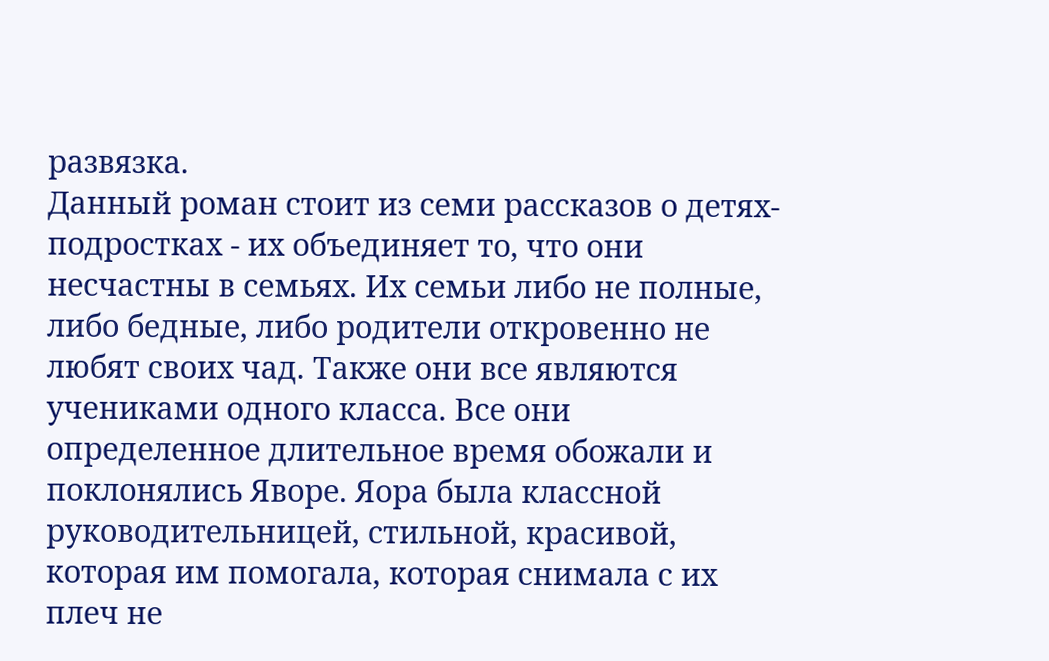развязка.
Данный роман стоит из семи рассказов о детях-подростках - их объединяет то, что они несчастны в семьях. Их семьи либо не полные, либо бедные, либо родители откровенно не любят своих чад. Также они все являются учениками одного класса. Все они определенное длительное время обожали и поклонялись Яворе. Яора была классной руководительницей, стильной, красивой, которая им помогала, которая снимала с их плеч не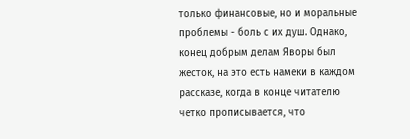только финансовые, но и моральные проблемы - боль с их душ. Однако, конец добрым делам Яворы был жесток, на это есть намеки в каждом рассказе, когда в конце читателю четко прописывается, что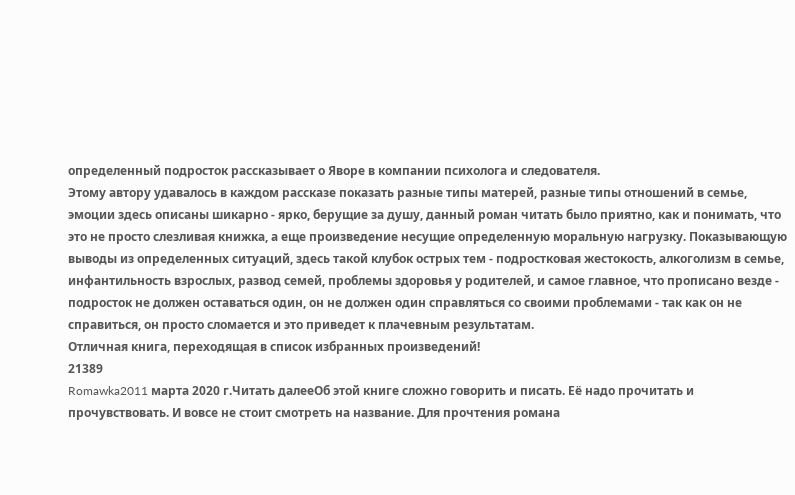определенный подросток рассказывает о Яворе в компании психолога и следователя.
Этому автору удавалось в каждом рассказе показать разные типы матерей, разные типы отношений в семье, эмоции здесь описаны шикарно - ярко, берущие за душу, данный роман читать было приятно, как и понимать, что это не просто слезливая книжка, а еще произведение несущие определенную моральную нагрузку. Показывающую выводы из определенных ситуаций, здесь такой клубок острых тем - подростковая жестокость, алкоголизм в семье, инфантильность взрослых, развод семей, проблемы здоровья у родителей, и самое главное, что прописано везде - подросток не должен оставаться один, он не должен один справляться со своими проблемами - так как он не справиться, он просто сломается и это приведет к плачевным результатам.
Отличная книга, переходящая в список избранных произведений!
21389
Romawka2011 марта 2020 г.Читать далееОб этой книге сложно говорить и писать. Её надо прочитать и прочувствовать. И вовсе не стоит смотреть на название. Для прочтения романа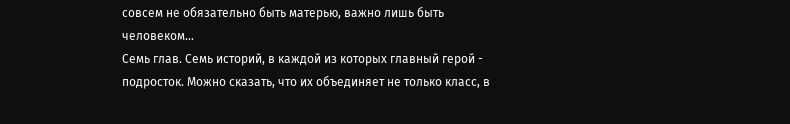совсем не обязательно быть матерью, важно лишь быть человеком...
Семь глав. Семь историй, в каждой из которых главный герой - подросток. Можно сказать, что их объединяет не только класс, в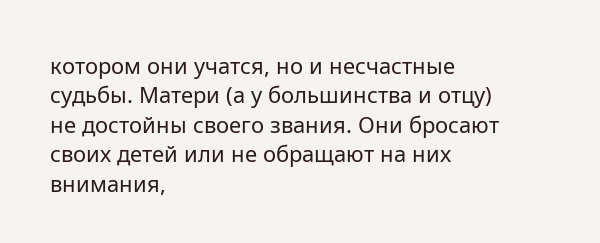котором они учатся, но и несчастные судьбы. Матери (а у большинства и отцу) не достойны своего звания. Они бросают своих детей или не обращают на них внимания,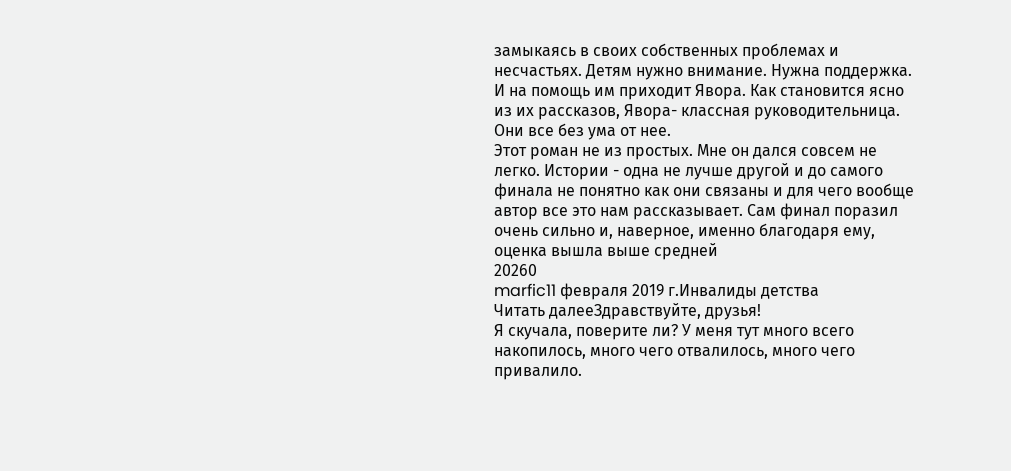замыкаясь в своих собственных проблемах и несчастьях. Детям нужно внимание. Нужна поддержка. И на помощь им приходит Явора. Как становится ясно из их рассказов, Явора- классная руководительница. Они все без ума от нее.
Этот роман не из простых. Мне он дался совсем не легко. Истории - одна не лучше другой и до самого финала не понятно как они связаны и для чего вообще автор все это нам рассказывает. Сам финал поразил очень сильно и, наверное, именно благодаря ему, оценка вышла выше средней
20260
marfic11 февраля 2019 г.Инвалиды детства
Читать далееЗдравствуйте, друзья!
Я скучала, поверите ли? У меня тут много всего накопилось, много чего отвалилось, много чего привалило.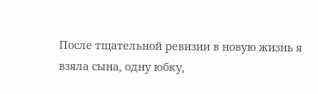После тщательной ревизии в новую жизнь я взяла сына, одну юбку,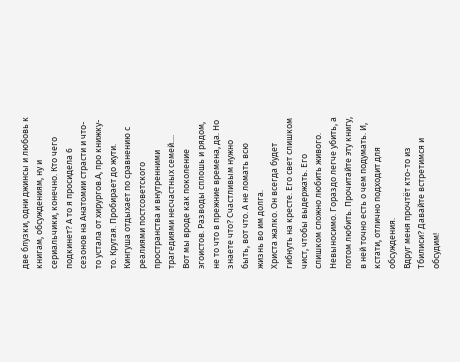две блузки, одни джинсы и любовь к книгам, обсуждениям, ну и сериальчики, конечно. Кто чего подкинет? А то я просидела 6 сезонов на Анатомии страсти и что-то устала от хирургов.А, про книжку-то. Крутая. Пробирает до жути. Кингуша отдыхает по сравнению с реалиями постсоветского пространства и внутренними трагедиями несчастных семей....
Вот мы вроде как поколение эгоистов. Разводы сплошь и рядом, не то что в прежние времена, да. Но знаете что? Счастливым нужно быть, вот что. А не ломать всю жизнь во им долга.
Христа жалко. Он всегда будет гибнуть на кресте. Его свет слишком чист, чтобы выдержать. Его слишком сложно любить живого. Невыносимо. Гораздо легче убить, а потом любить. Прочитайте эту книгу, в ней точно есть о чем подумать. И, кстати, отлично подходит для обсуждения.
Вдруг меня прочтёт кто-то из Тбилиси? Давайте встретимся и обсудим!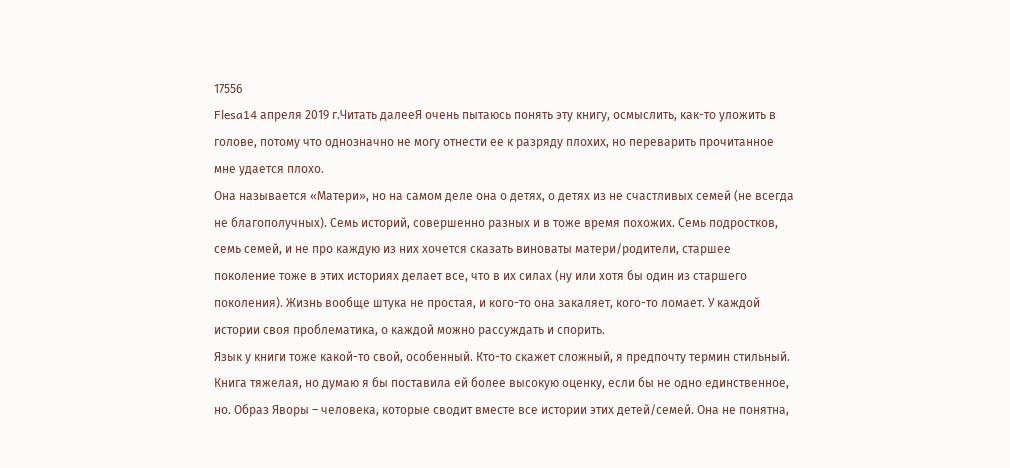17556
Flesa14 апреля 2019 г.Читать далееЯ очень пытаюсь понять эту книгу, осмыслить, как-то уложить в голове, потому что однозначно не могу отнести ее к разряду плохих, но переварить прочитанное мне удается плохо.
Она называется «Матери», но на самом деле она о детях, о детях из не счастливых семей (не всегда не благополучных). Семь историй, совершенно разных и в тоже время похожих. Семь подростков, семь семей, и не про каждую из них хочется сказать виноваты матери/родители, старшее поколение тоже в этих историях делает все, что в их силах (ну или хотя бы один из старшего поколения). Жизнь вообще штука не простая, и кого-то она закаляет, кого-то ломает. У каждой истории своя проблематика, о каждой можно рассуждать и спорить.
Язык у книги тоже какой-то свой, особенный. Кто-то скажет сложный, я предпочту термин стильный.
Книга тяжелая, но думаю я бы поставила ей более высокую оценку, если бы не одно единственное, но. Образ Яворы – человека, которые сводит вместе все истории этих детей/семей. Она не понятна,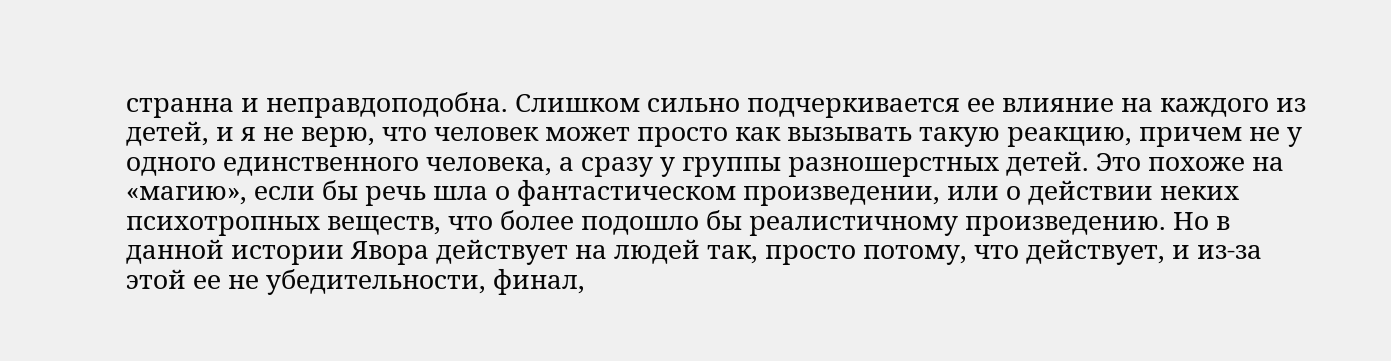странна и неправдоподобна. Слишком сильно подчеркивается ее влияние на каждого из детей, и я не верю, что человек может просто как вызывать такую реакцию, причем не у одного единственного человека, а сразу у группы разношерстных детей. Это похоже на «магию», если бы речь шла о фантастическом произведении, или о действии неких психотропных веществ, что более подошло бы реалистичному произведению. Но в данной истории Явора действует на людей так, просто потому, что действует, и из-за этой ее не убедительности, финал,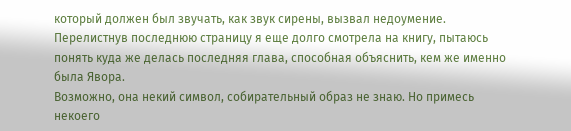который должен был звучать, как звук сирены, вызвал недоумение. Перелистнув последнюю страницу я еще долго смотрела на книгу, пытаюсь понять куда же делась последняя глава, способная объяснить, кем же именно была Явора.
Возможно, она некий символ, собирательный образ не знаю. Но примесь некоего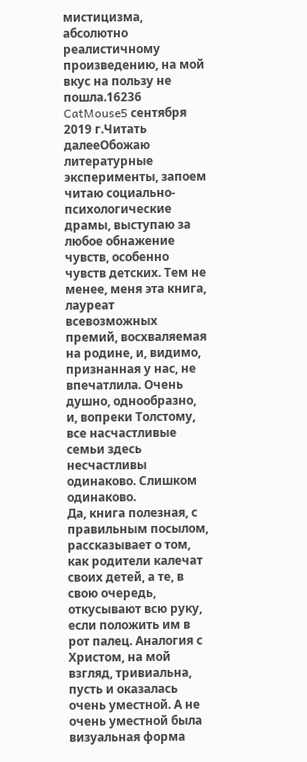мистицизма, абсолютно реалистичному произведению, на мой вкус на пользу не пошла.16236
CatMouse5 сентября 2019 г.Читать далееОбожаю литературные эксперименты, запоем читаю социально-психологические драмы, выступаю за любое обнажение чувств, особенно чувств детских. Тем не менее, меня эта книга, лауреат всевозможных премий, восхваляемая на родине, и, видимо, признанная у нас, не впечатлила. Очень душно, однообразно, и, вопреки Толстому, все насчастливые семьи здесь несчастливы одинаково. Слишком одинаково.
Да, книга полезная, с правильным посылом, рассказывает о том, как родители калечат своих детей, а те, в свою очередь, откусывают всю руку, если положить им в рот палец. Аналогия с Христом, на мой взгляд, тривиальна, пусть и оказалась очень уместной. А не очень уместной была визуальная форма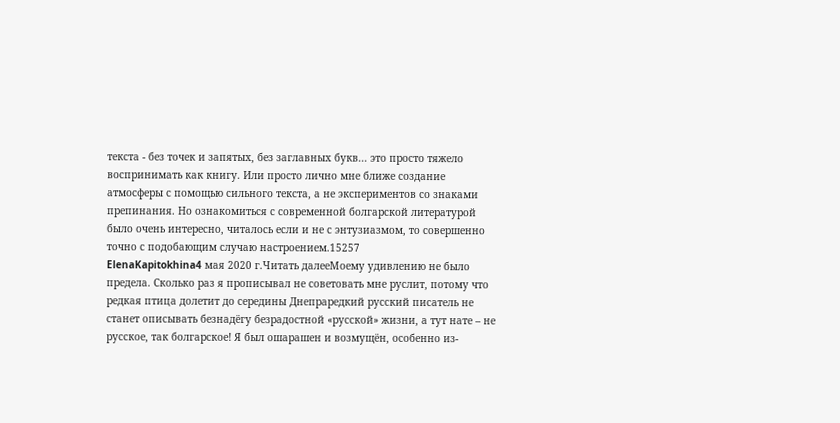текста - без точек и запятых, без заглавных букв... это просто тяжело воспринимать как книгу. Или просто лично мне ближе создание атмосферы с помощью сильного текста, а не экспериментов со знаками препинания. Но ознакомиться с современной болгарской литературой было очень интересно, читалось если и не с энтузиазмом, то совершенно точно с подобающим случаю настроением.15257
ElenaKapitokhina4 мая 2020 г.Читать далееМоему удивлению не было предела. Сколько раз я прописывал не советовать мне руслит, потому что
редкая птица долетит до середины Днепраредкий русский писатель не станет описывать безнадёгу безрадостной «русской» жизни, а тут нате – не русское, так болгарское! Я был ошарашен и возмущён, особенно из-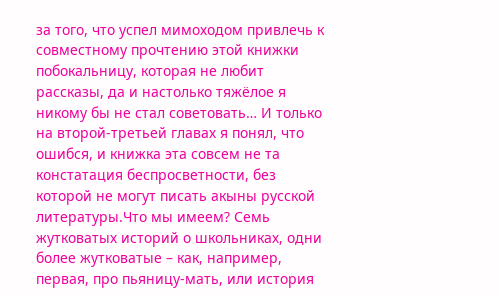за того, что успел мимоходом привлечь к совместному прочтению этой книжки побокальницу, которая не любит рассказы, да и настолько тяжёлое я никому бы не стал советовать… И только на второй-третьей главах я понял, что ошибся, и книжка эта совсем не та констатация беспросветности, без которой не могут писать акыны русской литературы.Что мы имеем? Семь жутковатых историй о школьниках, одни более жутковатые – как, например, первая, про пьяницу-мать, или история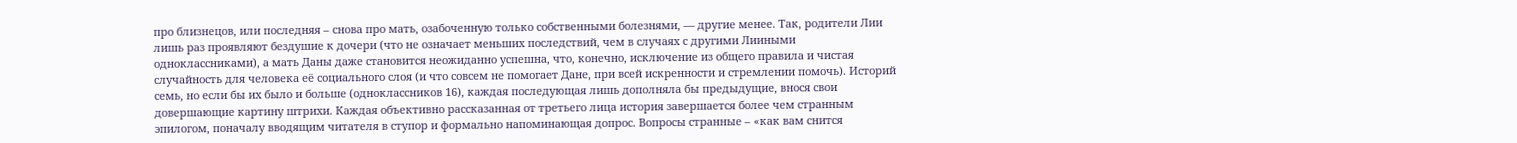про близнецов, или последняя – снова про мать, озабоченную только собственными болезнями, — другие менее. Так, родители Лии лишь раз проявляют бездушие к дочери (что не означает меньших последствий, чем в случаях с другими Лииными одноклассниками), а мать Даны даже становится неожиданно успешна, что, конечно, исключение из общего правила и чистая случайность для человека её социального слоя (и что совсем не помогает Дане, при всей искренности и стремлении помочь). Историй семь, но если бы их было и больше (одноклассников 16), каждая последующая лишь дополняла бы предыдущие, внося свои довершающие картину штрихи. Каждая объективно рассказанная от третьего лица история завершается более чем странным эпилогом, поначалу вводящим читателя в ступор и формально напоминающая допрос. Вопросы странные – «как вам снится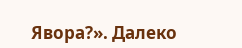Явора?». Далеко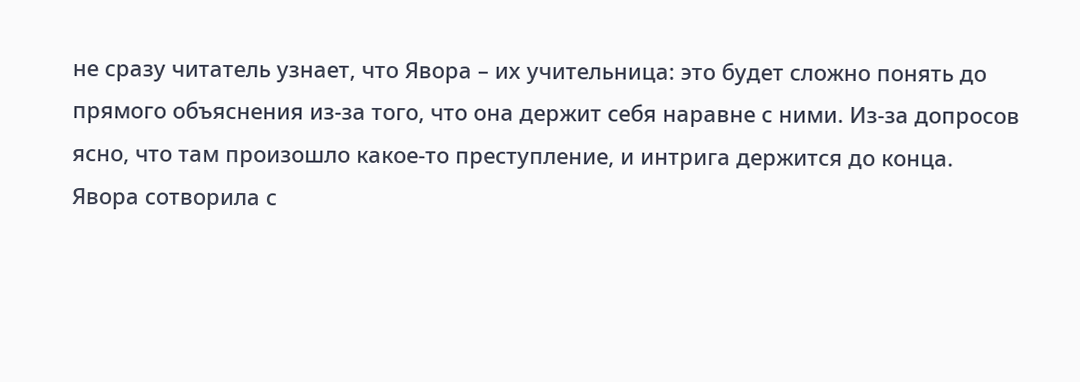не сразу читатель узнает, что Явора – их учительница: это будет сложно понять до прямого объяснения из-за того, что она держит себя наравне с ними. Из-за допросов ясно, что там произошло какое-то преступление, и интрига держится до конца.
Явора сотворила с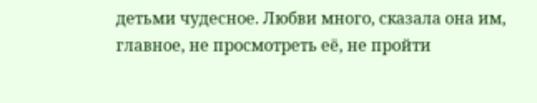детьми чудесное. Любви много, сказала она им, главное, не просмотреть её, не пройти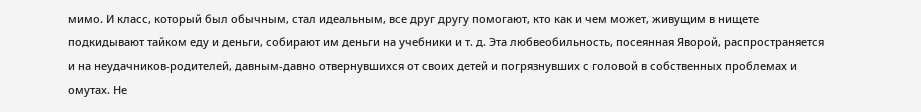мимо. И класс, который был обычным, стал идеальным, все друг другу помогают, кто как и чем может, живущим в нищете подкидывают тайком еду и деньги, собирают им деньги на учебники и т. д. Эта любвеобильность, посеянная Яворой, распространяется и на неудачников-родителей, давным-давно отвернувшихся от своих детей и погрязнувших с головой в собственных проблемах и омутах. Не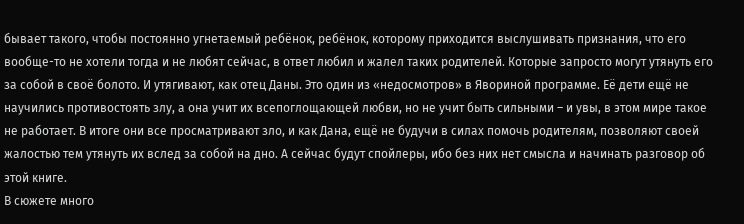бывает такого, чтобы постоянно угнетаемый ребёнок, ребёнок, которому приходится выслушивать признания, что его вообще-то не хотели тогда и не любят сейчас, в ответ любил и жалел таких родителей. Которые запросто могут утянуть его за собой в своё болото. И утягивают, как отец Даны. Это один из «недосмотров» в Явориной программе. Её дети ещё не научились противостоять злу, а она учит их всепоглощающей любви, но не учит быть сильными – и увы, в этом мире такое не работает. В итоге они все просматривают зло, и как Дана, ещё не будучи в силах помочь родителям, позволяют своей жалостью тем утянуть их вслед за собой на дно. А сейчас будут спойлеры, ибо без них нет смысла и начинать разговор об этой книге.
В сюжете много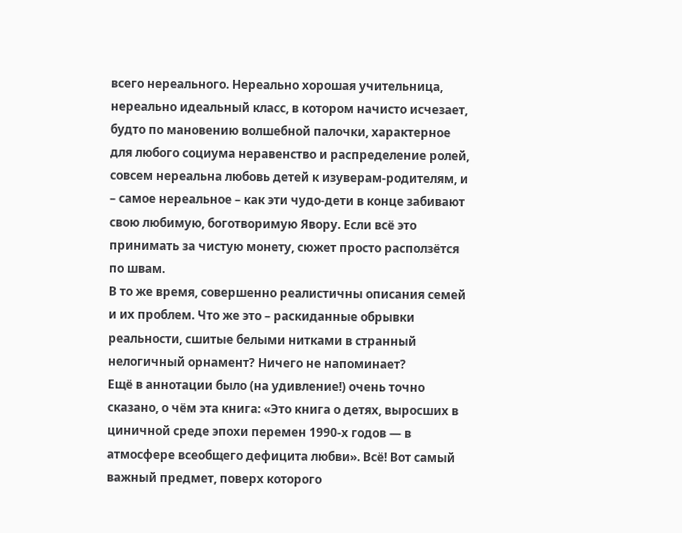всего нереального. Нереально хорошая учительница, нереально идеальный класс, в котором начисто исчезает, будто по мановению волшебной палочки, характерное для любого социума неравенство и распределение ролей, совсем нереальна любовь детей к изуверам-родителям, и – самое нереальное – как эти чудо-дети в конце забивают свою любимую, боготворимую Явору. Если всё это принимать за чистую монету, сюжет просто расползётся по швам.
В то же время, совершенно реалистичны описания семей и их проблем. Что же это – раскиданные обрывки реальности, сшитые белыми нитками в странный нелогичный орнамент? Ничего не напоминает?
Ещё в аннотации было (на удивление!) очень точно сказано, о чём эта книга: «Это книга о детях, выросших в циничной среде эпохи перемен 1990-х годов — в атмосфере всеобщего дефицита любви». Всё! Вот самый важный предмет, поверх которого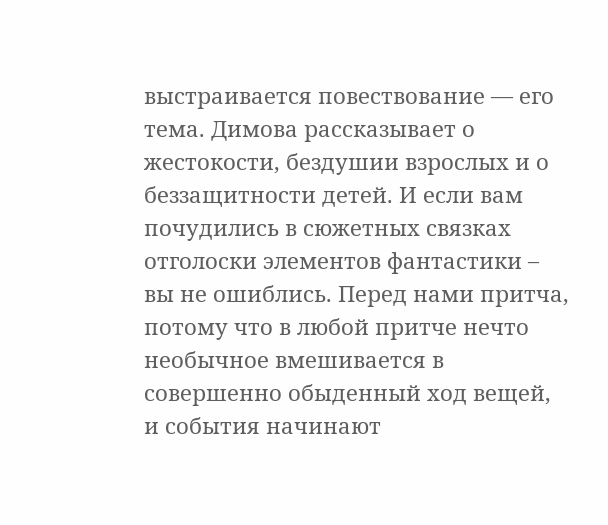выстраивается повествование — его тема. Димова рассказывает о жестокости, бездушии взрослых и о беззащитности детей. И если вам почудились в сюжетных связках отголоски элементов фантастики – вы не ошиблись. Перед нами притча, потому что в любой притче нечто необычное вмешивается в совершенно обыденный ход вещей, и события начинают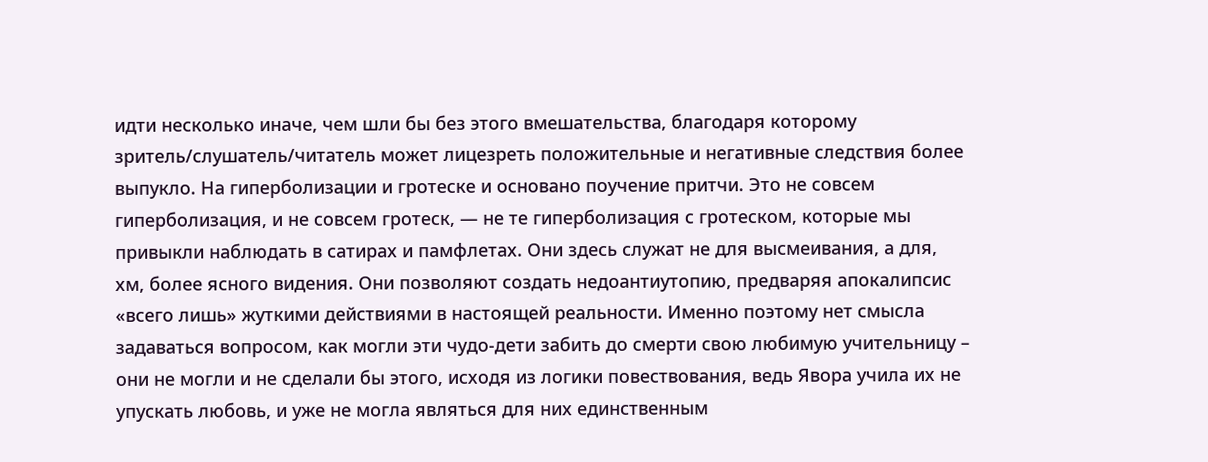идти несколько иначе, чем шли бы без этого вмешательства, благодаря которому зритель/слушатель/читатель может лицезреть положительные и негативные следствия более выпукло. На гиперболизации и гротеске и основано поучение притчи. Это не совсем гиперболизация, и не совсем гротеск, — не те гиперболизация с гротеском, которые мы привыкли наблюдать в сатирах и памфлетах. Они здесь служат не для высмеивания, а для, хм, более ясного видения. Они позволяют создать недоантиутопию, предваряя апокалипсис «всего лишь» жуткими действиями в настоящей реальности. Именно поэтому нет смысла задаваться вопросом, как могли эти чудо-дети забить до смерти свою любимую учительницу – они не могли и не сделали бы этого, исходя из логики повествования, ведь Явора учила их не упускать любовь, и уже не могла являться для них единственным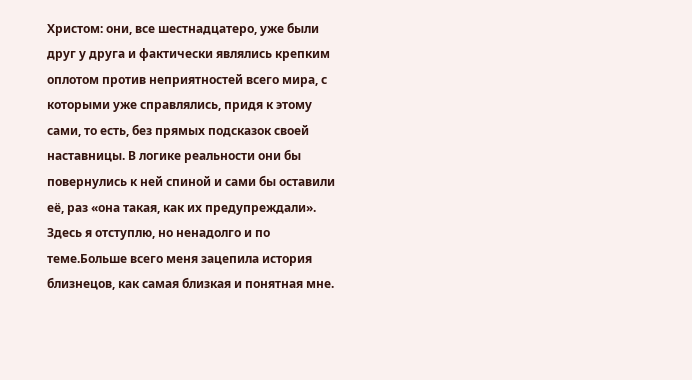Христом: они, все шестнадцатеро, уже были друг у друга и фактически являлись крепким оплотом против неприятностей всего мира, с которыми уже справлялись, придя к этому сами, то есть, без прямых подсказок своей наставницы. В логике реальности они бы повернулись к ней спиной и сами бы оставили её, раз «она такая, как их предупреждали». Здесь я отступлю, но ненадолго и по теме.Больше всего меня зацепила история близнецов, как самая близкая и понятная мне.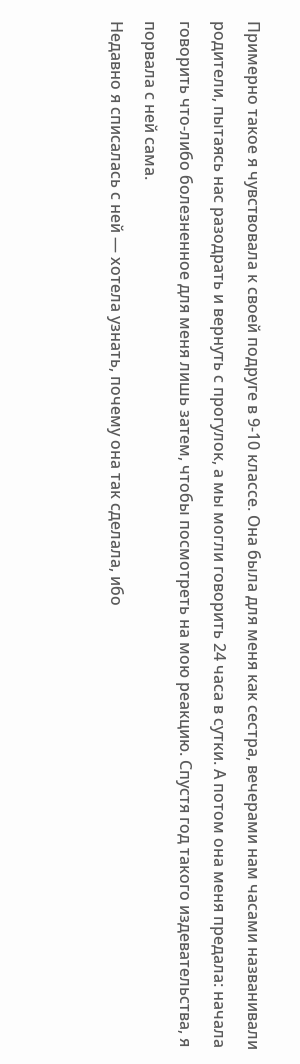Примерно такое я чувствовала к своей подруге в 9-10 классе. Она была для меня как сестра, вечерами нам часами названивали родители, пытаясь нас разодрать и вернуть с прогулок, а мы могли говорить 24 часа в сутки. А потом она меня предала: начала говорить что-либо болезненное для меня лишь затем, чтобы посмотреть на мою реакцию. Спустя год такого издевательства, я порвала с ней сама.
Недавно я списалась с ней — хотела узнать, почему она так сделала, ибо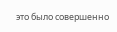это было совершенно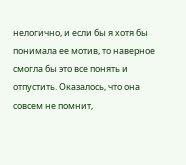нелогично, и если бы я хотя бы понимала ее мотив, то наверное смогла бы это все понять и отпустить. Оказалось, что она совсем не помнит,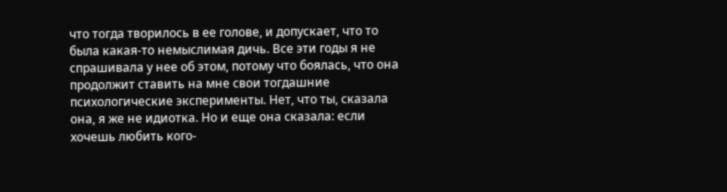что тогда творилось в ее голове, и допускает, что то была какая-то немыслимая дичь. Все эти годы я не спрашивала у нее об этом, потому что боялась, что она продолжит ставить на мне свои тогдашние психологические эксперименты. Нет, что ты, сказала она, я же не идиотка. Но и еще она сказала: если хочешь любить кого-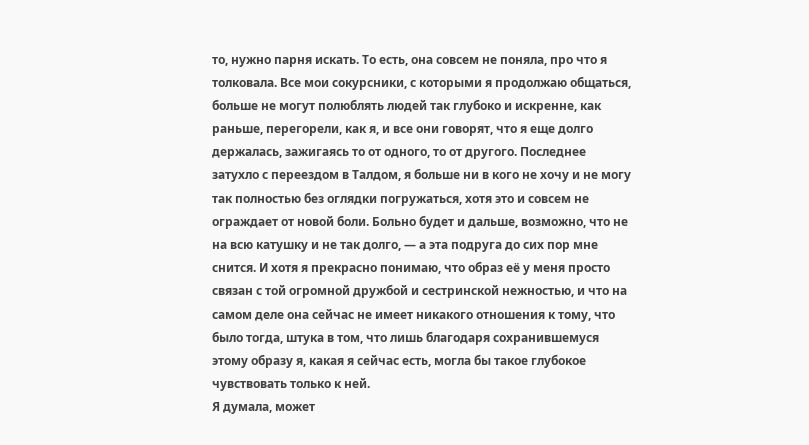то, нужно парня искать. То есть, она совсем не поняла, про что я толковала. Все мои сокурсники, с которыми я продолжаю общаться, больше не могут полюблять людей так глубоко и искренне, как раньше, перегорели, как я, и все они говорят, что я еще долго держалась, зажигаясь то от одного, то от другого. Последнее затухло с переездом в Талдом, я больше ни в кого не хочу и не могу так полностью без оглядки погружаться, хотя это и совсем не ограждает от новой боли. Больно будет и дальше, возможно, что не на всю катушку и не так долго, — а эта подруга до сих пор мне снится. И хотя я прекрасно понимаю, что образ её у меня просто связан с той огромной дружбой и сестринской нежностью, и что на самом деле она сейчас не имеет никакого отношения к тому, что было тогда, штука в том, что лишь благодаря сохранившемуся этому образу я, какая я сейчас есть, могла бы такое глубокое чувствовать только к ней.
Я думала, может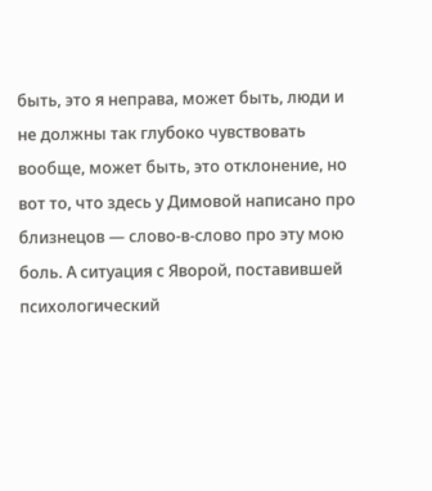быть, это я неправа, может быть, люди и не должны так глубоко чувствовать вообще, может быть, это отклонение, но вот то, что здесь у Димовой написано про близнецов — слово-в-слово про эту мою боль. А ситуация с Яворой, поставившей психологический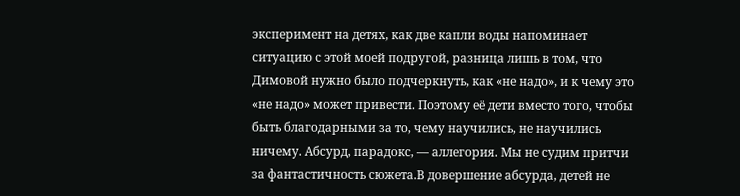эксперимент на детях, как две капли воды напоминает ситуацию с этой моей подругой, разница лишь в том, что Димовой нужно было подчеркнуть, как «не надо», и к чему это «не надо» может привести. Поэтому её дети вместо того, чтобы быть благодарными за то, чему научились, не научились ничему. Абсурд, парадокс, — аллегория. Мы не судим притчи за фантастичность сюжета.В довершение абсурда, детей не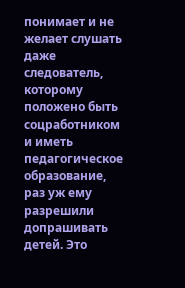понимает и не желает слушать даже следователь, которому положено быть соцработником и иметь педагогическое образование, раз уж ему разрешили допрашивать детей. Это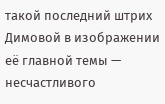такой последний штрих Димовой в изображении её главной темы — несчастливого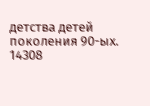детства детей поколения 90-ых.
14308